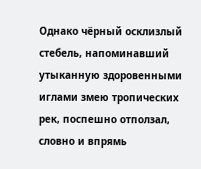Однако чёрный осклизлый стебель, напоминавший утыканную здоровенными иглами змею тропических рек, поспешно отползал, словно и впрямь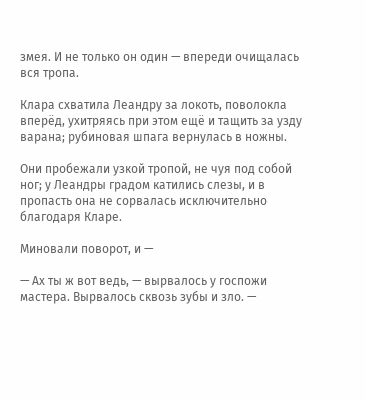змея. И не только он один — впереди очищалась вся тропа.

Клара схватила Леандру за локоть, поволокла вперёд, ухитряясь при этом ещё и тащить за узду варана; рубиновая шпага вернулась в ножны.

Они пробежали узкой тропой, не чуя под собой ног; у Леандры градом катились слезы, и в пропасть она не сорвалась исключительно благодаря Кларе.

Миновали поворот, и —

— Ах ты ж вот ведь, — вырвалось у госпожи мастера. Вырвалось сквозь зубы и зло. —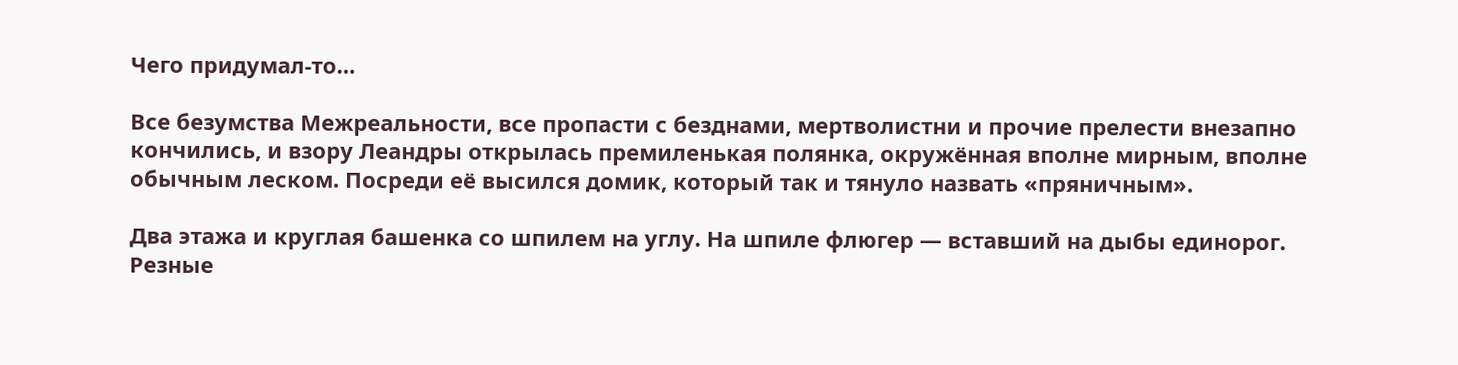Чего придумал-то…

Все безумства Межреальности, все пропасти с безднами, мертволистни и прочие прелести внезапно кончились, и взору Леандры открылась премиленькая полянка, окружённая вполне мирным, вполне обычным леском. Посреди её высился домик, который так и тянуло назвать «пряничным».

Два этажа и круглая башенка со шпилем на углу. На шпиле флюгер — вставший на дыбы единорог. Резные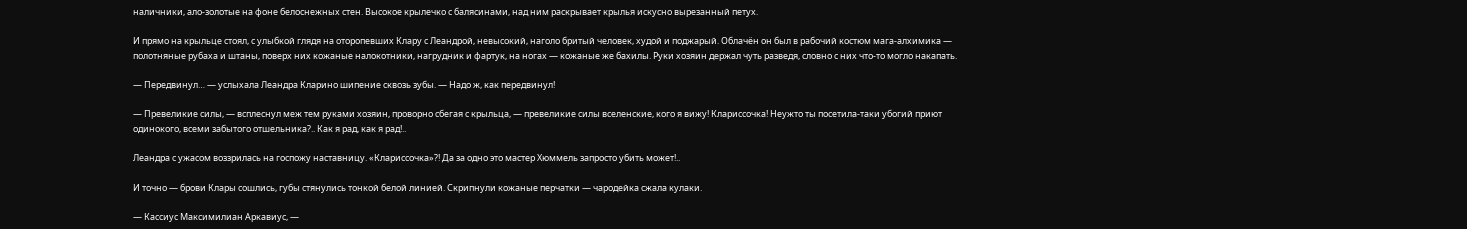наличники, ало-золотые на фоне белоснежных стен. Высокое крылечко с балясинами, над ним раскрывает крылья искусно вырезанный петух.

И прямо на крыльце стоял, с улыбкой глядя на оторопевших Клару с Леандрой, невысокий, наголо бритый человек, худой и поджарый. Облачён он был в рабочий костюм мага-алхимика — полотняные рубаха и штаны, поверх них кожаные налокотники, нагрудник и фартук, на ногах — кожаные же бахилы. Руки хозяин держал чуть разведя, словно с них что-то могло накапать.

— Передвинул… — услыхала Леандра Кларино шипение сквозь зубы. — Надо ж, как передвинул!

— Превеликие силы, — всплеснул меж тем руками хозяин, проворно сбегая с крыльца, — превеликие силы вселенские, кого я вижу! Клариссочка! Неужто ты посетила-таки убогий приют одинокого, всеми забытого отшельника?.. Как я рад, как я рад!..

Леандра с ужасом воззрилась на госпожу наставницу. «Клариссочка»?! Да за одно это мастер Хюммель запросто убить может!..

И точно — брови Клары сошлись, губы стянулись тонкой белой линией. Скрипнули кожаные перчатки — чародейка сжала кулаки.

— Кассиус Максимилиан Аркавиус, —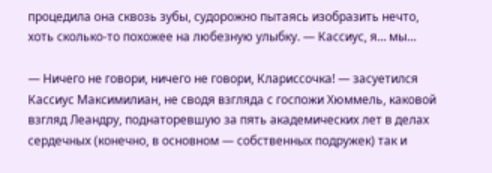процедила она сквозь зубы, судорожно пытаясь изобразить нечто, хоть сколько-то похожее на любезную улыбку. — Кассиус, я… мы…

— Ничего не говори, ничего не говори, Клариссочка! — засуетился Кассиус Максимилиан, не сводя взгляда с госпожи Хюммель, каковой взгляд Леандру, поднаторевшую за пять академических лет в делах сердечных (конечно, в основном — собственных подружек) так и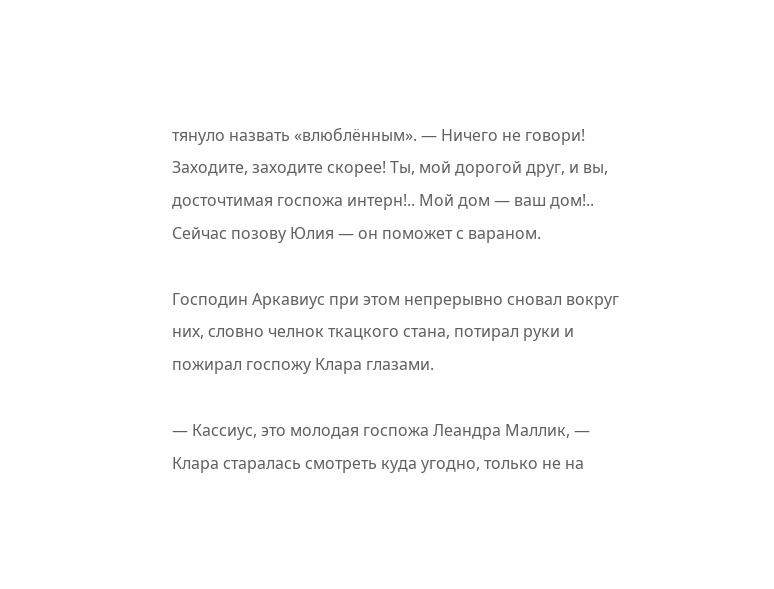тянуло назвать «влюблённым». — Ничего не говори! Заходите, заходите скорее! Ты, мой дорогой друг, и вы, досточтимая госпожа интерн!.. Мой дом — ваш дом!.. Сейчас позову Юлия — он поможет с вараном.

Господин Аркавиус при этом непрерывно сновал вокруг них, словно челнок ткацкого стана, потирал руки и пожирал госпожу Клара глазами.

— Кассиус, это молодая госпожа Леандра Маллик, — Клара старалась смотреть куда угодно, только не на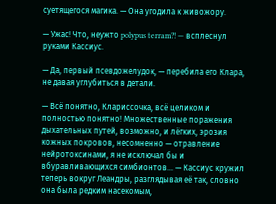суетящегося магика. — Она угодила к живожору.

— Ужас! Что, неужто polypus terram?! — всплеснул руками Кассиус.

— Да, первый псевдожелудок, — перебила его Клара, не давая углубиться в детали.

— Всё понятно, Клариссочка, всё целиком и полностью понятно! Множественные поражения дыхательных путей, возможно, и лёгких, эрозия кожных покровов, несомненно — отравление нейротоксинами, я не исключал бы и вбуравливающихся симбионтов… — Кассиус кружил теперь вокруг Леандры, разглядывая её так, словно она была редким насекомым,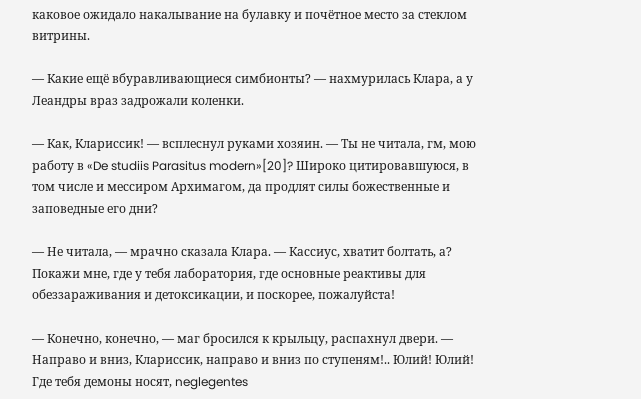каковое ожидало накалывание на булавку и почётное место за стеклом витрины.

— Какие ещё вбуравливающиеся симбионты? — нахмурилась Клара, а у Леандры враз задрожали коленки.

— Как, Клариссик! — всплеснул руками хозяин. — Ты не читала, гм, мою работу в «De studiis Parasitus modern»[20]? Широко цитировавшуюся, в том числе и мессиром Архимагом, да продлят силы божественные и заповедные его дни?

— Не читала, — мрачно сказала Клара. — Кассиус, хватит болтать, а? Покажи мне, где у тебя лаборатория, где основные реактивы для обеззараживания и детоксикации, и поскорее, пожалуйста!

— Конечно, конечно, — маг бросился к крыльцу, распахнул двери. — Направо и вниз, Клариссик, направо и вниз по ступеням!.. Юлий! Юлий! Где тебя демоны носят, neglegentes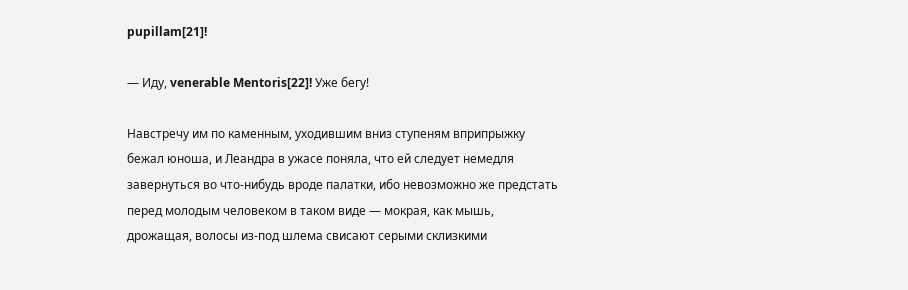pupillam[21]!

— Иду, venerable Mentoris[22]! Уже бегу!

Навстречу им по каменным, уходившим вниз ступеням вприпрыжку бежал юноша, и Леандра в ужасе поняла, что ей следует немедля завернуться во что-нибудь вроде палатки, ибо невозможно же предстать перед молодым человеком в таком виде — мокрая, как мышь, дрожащая, волосы из-под шлема свисают серыми склизкими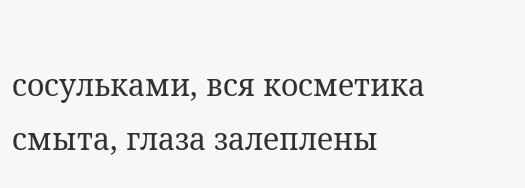сосульками, вся косметика смыта, глаза залеплены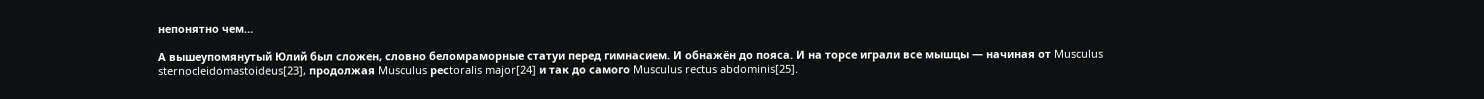непонятно чем…

А вышеупомянутый Юлий был сложен, словно беломраморные статуи перед гимнасием. И обнажён до пояса. И на торсе играли все мышцы — начиная от Musculus sternocleidomastoideus[23], продолжая Musculus ресtoralis major[24] и так до самого Musculus rectus abdominis[25].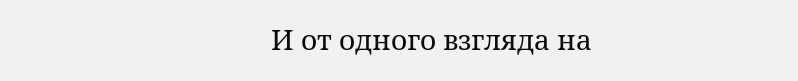И от одного взгляда на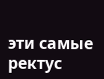эти самые ректус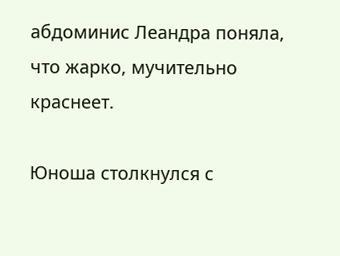абдоминис Леандра поняла, что жарко, мучительно краснеет.

Юноша столкнулся с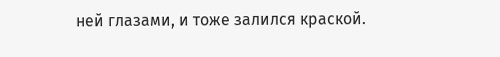ней глазами, и тоже залился краской.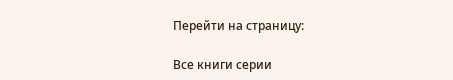Перейти на страницу:

Все книги серии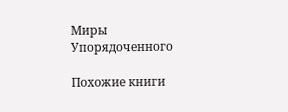Миры Упорядоченного

Похожие книги